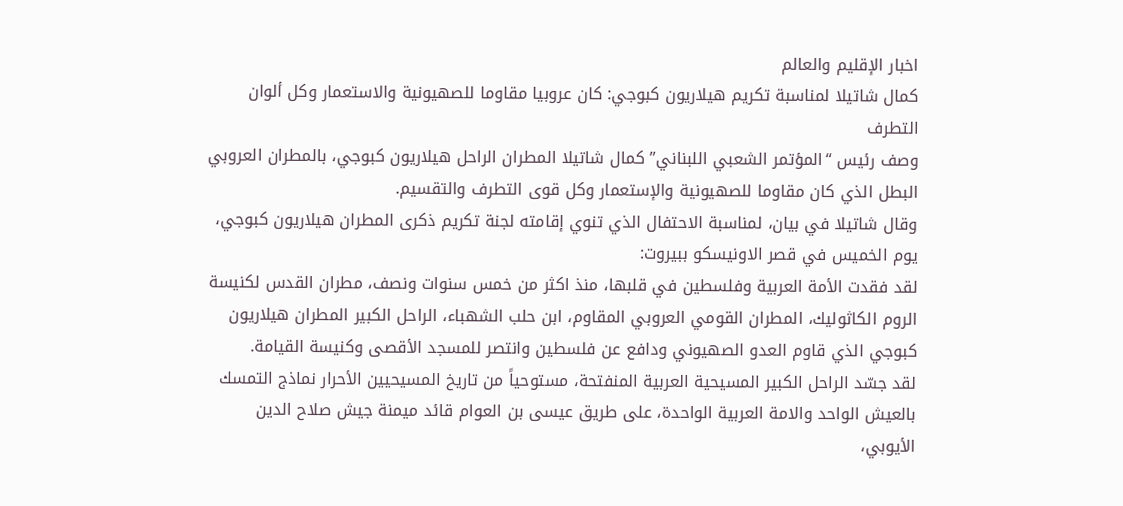اخبار الإقليم والعالم
كمال شاتيلا لمناسبة تكريم هيلاريون كبوجي: كان عروبيا مقاوما للصهيونية والاستعمار وكل ألوان التطرف
وصف رئيس “المؤتمر الشعبي اللبناني” كمال شاتيلا المطران الراحل هيلاريون كبوجي، بالمطران العروبي البطل الذي كان مقاوما للصهيونية والإستعمار وكل قوى التطرف والتقسيم.
وقال شاتيلا في بيان، لمناسبة الاحتفال الذي تنوي إقامته لجنة تكريم ذكرى المطران هيلاريون كبوجي، يوم الخميس في قصر الاونيسكو ببيروت:
لقد فقدت الأمة العربية وفلسطين في قلبها، منذ اكثر من خمس سنوات ونصف، مطران القدس لكنيسة الروم الكاثوليك، المطران القومي العروبي المقاوم، ابن حلب الشهباء، الراحل الكبير المطران هيلاريون كبوجي الذي قاوم العدو الصهيوني ودافع عن فلسطين وانتصر للمسجد الأقصى وكنيسة القيامة.
لقد جسّد الراحل الكبير المسيحية العربية المنفتحة، مستوحياً من تاريخ المسيحيين الأحرار نماذج التمسك بالعيش الواحد والامة العربية الواحدة، على طريق عيسى بن العوام قائد ميمنة جيش صلاح الدين الأيوبي،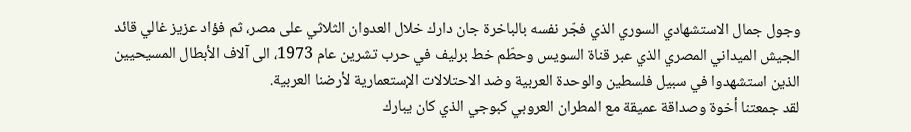وجول جمال الاستشهادي السوري الذي فجّر نفسه بالباخرة جان دارك خلال العدوان الثلاثي على مصر، ثم فؤاد عزيز غالي قائد الجيش الميداني المصري الذي عبر قناة السويس وحطّم خط برليف في حرب تشرين عام 1973، الى آلاف الأبطال المسيحيين الذين استشهدوا في سبيل فلسطين والوحدة العربية وضد الاحتلالات الإستعمارية لأرضنا العربية.
لقد جمعتنا أخوة وصداقة عميقة مع المطران العروبي كبوجي الذي كان يبارك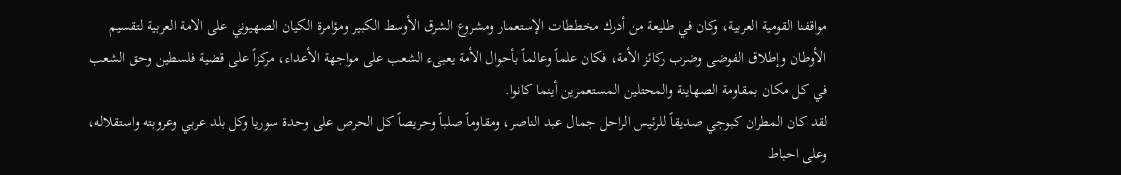مواقفنا القومية العربية، وكان في طليعة من أدرك مخططات الإستعمار ومشروع الشرق الأوسط الكبير ومؤامرة الكيان الصهيوني على الامة العربية لتقسيم الأوطان وإطلاق الفوضى وضرب ركائز الأمة، فكان علماً وعالماً بأحوال الأمة يعبىء الشعب على مواجهة الأعداء، مركزاً على قضية فلسطين وحق الشعب في كل مكان بمقاومة الصهاينة والمحتلين المستعمرين أينما كانوا.
لقد كان المطران كبوجي صديقاً للرئيس الراحل جمال عبد الناصر، ومقاوماً صلباً وحريصاً كل الحرص على وحدة سوريا وكل بلد عربي وعروبته واستقلاله، وعلى احباط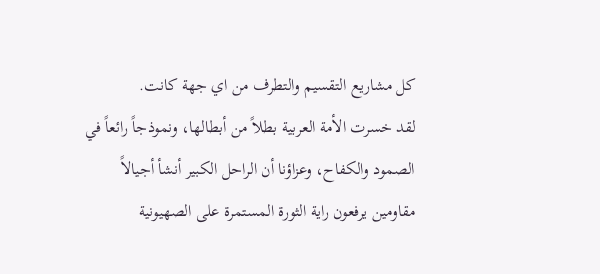كل مشاريع التقسيم والتطرف من اي جهة كانت.
لقد خسرت الأمة العربية بطلاً من أبطالها، ونموذجاً رائعاً في الصمود والكفاح، وعزاؤنا أن الراحل الكبير أنشأ أجيالاً مقاومين يرفعون راية الثورة المستمرة على الصهيونية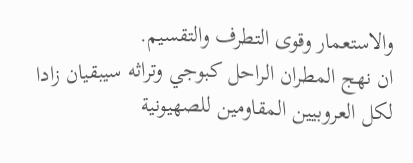والاستعمار وقوى التطرف والتقسيم.
ان نهج المطران الراحل كبوجي وتراثه سيبقيان زادا لكل العروبيين المقاومين للصهيونية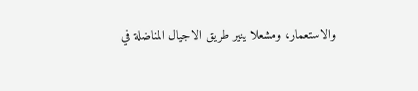والاستعمار، ومشعلا ينير طريق الاجيال المناضلة في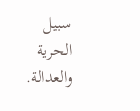سبيل الحرية والعدالة.